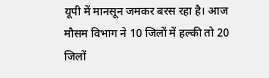यूपी में मानसून जमकर बरस रहा है। आज मौसम विभाग ने 10 जिलों में हल्की तो 20 जिलों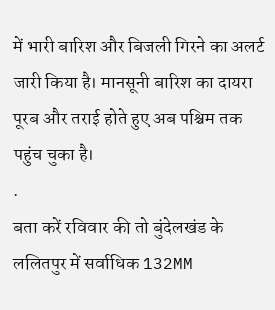में भारी बारिश और बिजली गिरने का अलर्ट जारी किया है। मानसूनी बारिश का दायरा पूरब और तराई होते हुए अब पश्चिम तक पहुंच चुका है।
.
बता करें रविवार की तो बुंदेलखंड के ललितपुर में सर्वाधिक 132MM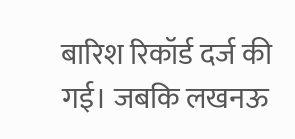बारिश रिकॉर्ड दर्ज की गई। जबकि लखनऊ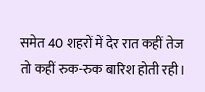समेत 40 शहरों में देर रात कहीं तेज तो कहीं रुक-रुक बारिश होती रही।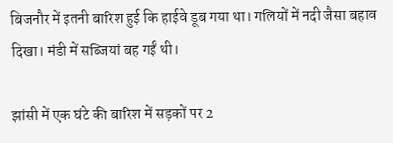बिजनौर में इतनी बारिश हुई कि हाईवे डूब गया था। गलियों में नदी जैसा बहाव दिखा। मंडी में सब्जियां बह गईं थी।

झांसी में एक घंटे की बारिश में सड़कों पर 2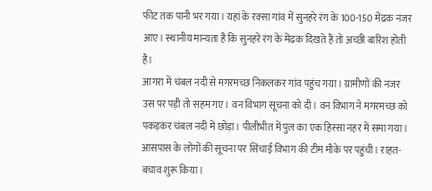फीट तक पानी भर गया। यहां के रक्सा गांव में सुनहरे रंग के 100-150 मेंढक नजर आए। स्थानीय मान्यता है कि सुनहरे रंग के मेंढक दिखते हैं तो अच्छी बारिश होती है।
आगरा में चंबल नदी से मगरमच्छ निकलकर गांव पहुंच गया। ग्रामीणों की नजर उस पर पड़ी तो सहम गए। वन विभाग सूचना को दी। वन विभाग ने मगरमच्छ को पकड़कर चंबल नदी में छोड़ा। पीलीभीत में पुल का एक हिस्सा नहर में समा गया। आसपास के लोगों की सूचना पर सिंचाई विभाग की टीम मौके पर पहुंची। राहत-बचाव शुरू किया।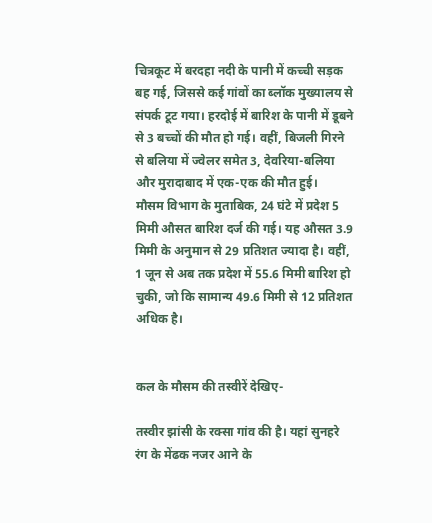चित्रकूट में बरदहा नदी के पानी में कच्ची सड़क बह गई, जिससे कई गांवों का ब्लॉक मुख्यालय से संपर्क टूट गया। हरदोई में बारिश के पानी में डूबने से 3 बच्चों की मौत हो गई। वहीं, बिजली गिरने से बलिया में ज्वेलर समेत 3, देवरिया-बलिया और मुरादाबाद में एक-एक की मौत हुई।
मौसम विभाग के मुताबिक, 24 घंटे में प्रदेश 5 मिमी औसत बारिश दर्ज की गई। यह औसत 3.9 मिमी के अनुमान से 29 प्रतिशत ज्यादा है। वहीं, 1 जून से अब तक प्रदेश में 55.6 मिमी बारिश हो चुकी, जो कि सामान्य 49.6 मिमी से 12 प्रतिशत अधिक है।


कल के मौसम की तस्वीरें देखिए-

तस्वीर झांसी के रक्सा गांव की है। यहां सुनहरे रंग के मेंढक नजर आने के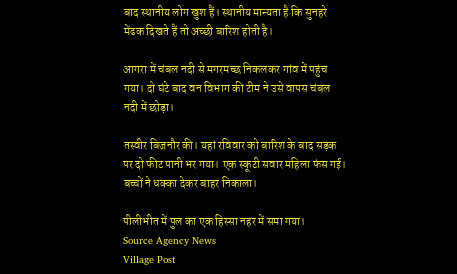बाद स्थानीय लोग खुश हैं। स्थानीय मान्यता है कि सुनहरे मेंढक दिखते हैं तो अच्छी बारिश होती है।

आगरा में चंबल नदी से मगरमच्छ निकलकर गांव में पहुंच गया। दो घंटे बाद वन विभाग की टीम ने उसे वापस चंबल नदी में छोड़ा।

तस्वीर बिजनौर की। यहां रविवार को बारिश के बाद सड़क पर दो फीट पानी भर गया। एक स्कूटी सवार महिला फंस गई। बच्चों ने धक्का देकर बाहर निकाला।

पीलीभीत में पुल का एक हिस्सा नहर में समा गया।
Source Agency News
Village Post